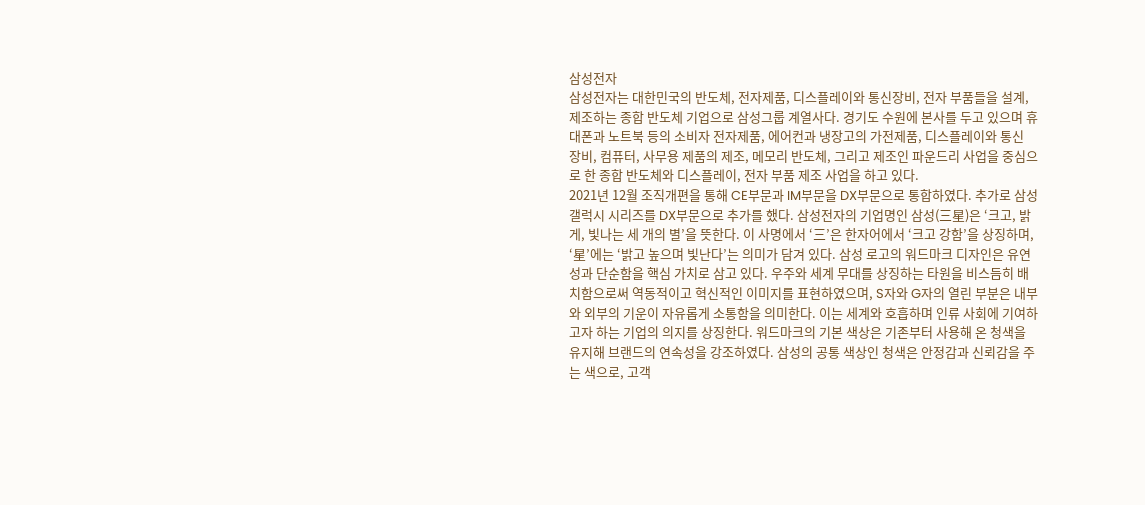삼성전자
삼성전자는 대한민국의 반도체, 전자제품, 디스플레이와 통신장비, 전자 부품들을 설계, 제조하는 종합 반도체 기업으로 삼성그룹 계열사다. 경기도 수원에 본사를 두고 있으며 휴대폰과 노트북 등의 소비자 전자제품, 에어컨과 냉장고의 가전제품, 디스플레이와 통신 장비, 컴퓨터, 사무용 제품의 제조, 메모리 반도체, 그리고 제조인 파운드리 사업을 중심으로 한 종합 반도체와 디스플레이, 전자 부품 제조 사업을 하고 있다.
2021년 12월 조직개편을 통해 CE부문과 IM부문을 DX부문으로 통합하였다. 추가로 삼성 갤럭시 시리즈를 DX부문으로 추가를 했다. 삼성전자의 기업명인 삼성(三星)은 ‘크고, 밝게, 빛나는 세 개의 별’을 뜻한다. 이 사명에서 ‘三’은 한자어에서 ‘크고 강함’을 상징하며, ‘星’에는 ‘밝고 높으며 빛난다’는 의미가 담겨 있다. 삼성 로고의 워드마크 디자인은 유연성과 단순함을 핵심 가치로 삼고 있다. 우주와 세계 무대를 상징하는 타원을 비스듬히 배치함으로써 역동적이고 혁신적인 이미지를 표현하였으며, S자와 G자의 열린 부분은 내부와 외부의 기운이 자유롭게 소통함을 의미한다. 이는 세계와 호흡하며 인류 사회에 기여하고자 하는 기업의 의지를 상징한다. 워드마크의 기본 색상은 기존부터 사용해 온 청색을 유지해 브랜드의 연속성을 강조하였다. 삼성의 공통 색상인 청색은 안정감과 신뢰감을 주는 색으로, 고객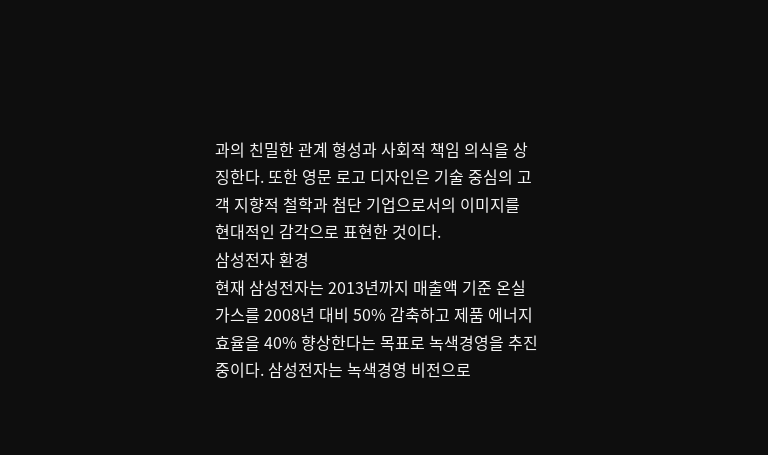과의 친밀한 관계 형성과 사회적 책임 의식을 상징한다. 또한 영문 로고 디자인은 기술 중심의 고객 지향적 철학과 첨단 기업으로서의 이미지를 현대적인 감각으로 표현한 것이다.
삼성전자 환경
현재 삼성전자는 2013년까지 매출액 기준 온실가스를 2008년 대비 50% 감축하고 제품 에너지 효율을 40% 향상한다는 목표로 녹색경영을 추진 중이다. 삼성전자는 녹색경영 비전으로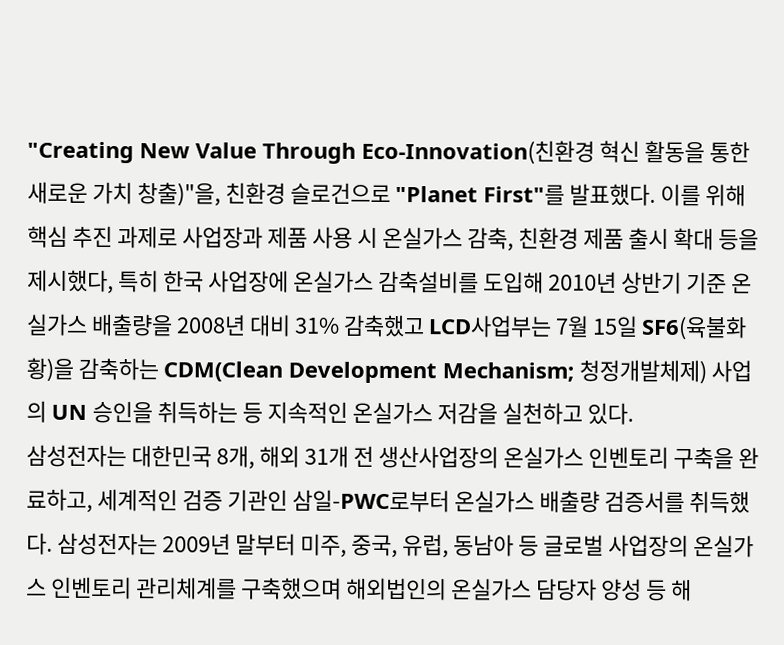"Creating New Value Through Eco-Innovation(친환경 혁신 활동을 통한 새로운 가치 창출)"을, 친환경 슬로건으로 "Planet First"를 발표했다. 이를 위해 핵심 추진 과제로 사업장과 제품 사용 시 온실가스 감축, 친환경 제품 출시 확대 등을 제시했다, 특히 한국 사업장에 온실가스 감축설비를 도입해 2010년 상반기 기준 온실가스 배출량을 2008년 대비 31% 감축했고 LCD사업부는 7월 15일 SF6(육불화황)을 감축하는 CDM(Clean Development Mechanism; 청정개발체제) 사업의 UN 승인을 취득하는 등 지속적인 온실가스 저감을 실천하고 있다.
삼성전자는 대한민국 8개, 해외 31개 전 생산사업장의 온실가스 인벤토리 구축을 완료하고, 세계적인 검증 기관인 삼일-PWC로부터 온실가스 배출량 검증서를 취득했다. 삼성전자는 2009년 말부터 미주, 중국, 유럽, 동남아 등 글로벌 사업장의 온실가스 인벤토리 관리체계를 구축했으며 해외법인의 온실가스 담당자 양성 등 해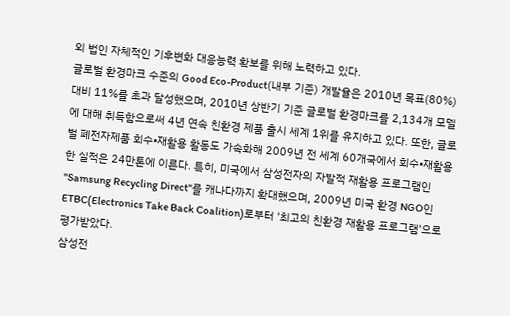외 법인 자체적인 기후변화 대응능력 확보를 위해 노력하고 있다.
글로벌 환경마크 수준의 Good Eco-Product(내부 기준) 개발율은 2010년 목표(80%) 대비 11%를 초과 달성했으며, 2010년 상반기 기준 글로벌 환경마크를 2,134개 모델에 대해 취득함으로써 4년 연속 친환경 제품 출시 세계 1위를 유지하고 있다. 또한, 글로벌 폐전자제품 회수•재활용 활동도 가속화해 2009년 전 세계 60개국에서 회수•재활용한 실적은 24만톤에 이른다. 특히, 미국에서 삼성전자의 자발적 재활용 프로그램인 "Samsung Recycling Direct"를 캐나다까지 확대했으며, 2009년 미국 환경 NGO인 ETBC(Electronics Take Back Coalition)로부터 '최고의 친환경 재활용 프로그램'으로 평가받았다.
삼성전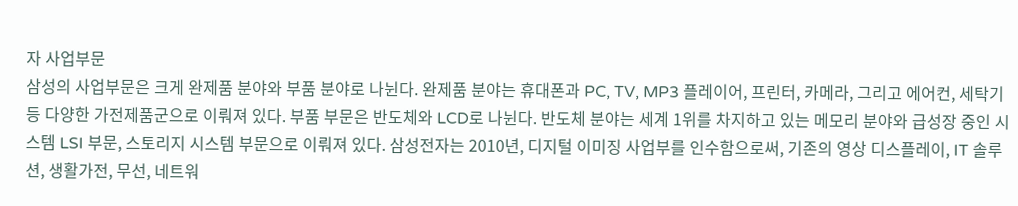자 사업부문
삼성의 사업부문은 크게 완제품 분야와 부품 분야로 나뉜다. 완제품 분야는 휴대폰과 PC, TV, MP3 플레이어, 프린터, 카메라, 그리고 에어컨, 세탁기 등 다양한 가전제품군으로 이뤄져 있다. 부품 부문은 반도체와 LCD로 나뉜다. 반도체 분야는 세계 1위를 차지하고 있는 메모리 분야와 급성장 중인 시스템 LSI 부문, 스토리지 시스템 부문으로 이뤄져 있다. 삼성전자는 2010년, 디지털 이미징 사업부를 인수함으로써, 기존의 영상 디스플레이, IT 솔루션, 생활가전, 무선, 네트워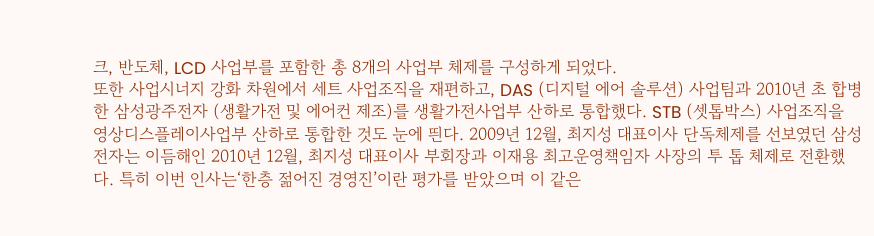크, 반도체, LCD 사업부를 포함한 총 8개의 사업부 체제를 구성하게 되었다.
또한 사업시너지 강화 차원에서 세트 사업조직을 재편하고, DAS (디지털 에어 솔루션) 사업팀과 2010년 초 합병한 삼성광주전자 (생활가전 및 에어컨 제조)를 생활가전사업부 산하로 통합했다. STB (셋톱박스) 사업조직을 영상디스플레이사업부 산하로 통합한 것도 눈에 띈다. 2009년 12월, 최지성 대표이사 단독체제를 선보였던 삼성전자는 이듬해인 2010년 12월, 최지성 대표이사 부회장과 이재용 최고운영책임자 사장의 투 톱 체제로 전환했다. 특히 이번 인사는‘한층 젊어진 경영진’이란 평가를 받았으며 이 같은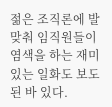젊은 조직론에 발맞춰 임직원들이 염색을 하는 재미있는 일화도 보도된 바 있다.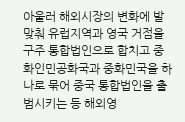아울러 해외시장의 변화에 발맞춰 유럽지역과 영국 거점을 구주 통합법인으로 합치고 중화인민공화국과 중화민국을 하나로 묶어 중국 통합법인을 출범시키는 등 해외영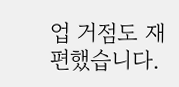업 거점도 재편했습니다.